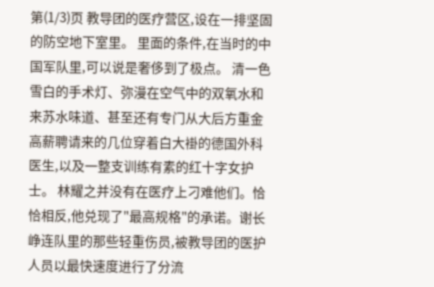第(1/3)页 教导团的医疗营区,设在一排坚固的防空地下室里。 里面的条件,在当时的中国军队里,可以说是奢侈到了极点。 清一色雪白的手术灯、弥漫在空气中的双氧水和来苏水味道、甚至还有专门从大后方重金高薪聘请来的几位穿着白大褂的德国外科医生,以及一整支训练有素的红十字女护士。 林耀之并没有在医疗上刁难他们。恰恰相反,他兑现了"最高规格"的承诺。谢长峥连队里的那些轻重伤员,被教导团的医护人员以最快速度进行了分流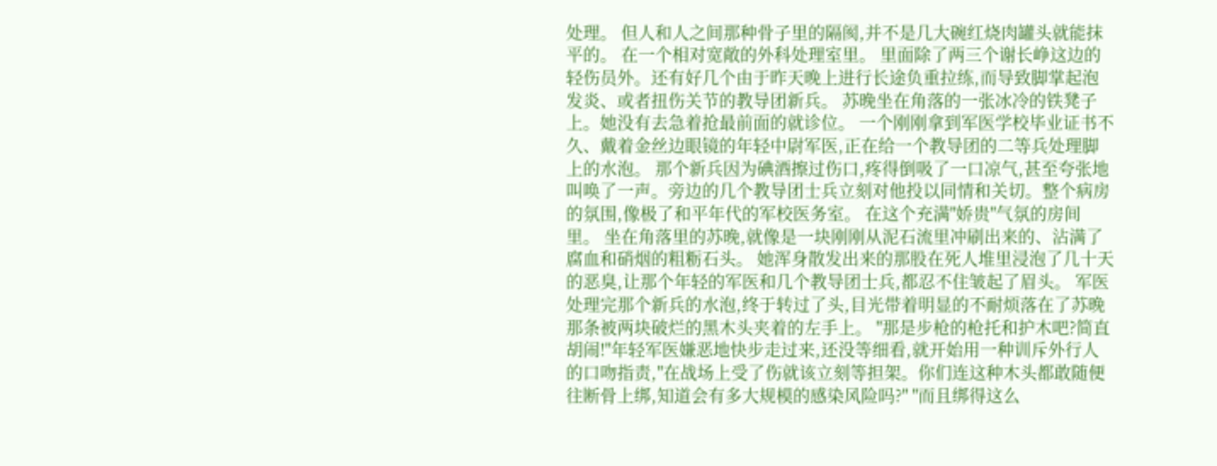处理。 但人和人之间那种骨子里的隔阂,并不是几大碗红烧肉罐头就能抹平的。 在一个相对宽敞的外科处理室里。 里面除了两三个谢长峥这边的轻伤员外。还有好几个由于昨天晚上进行长途负重拉练,而导致脚掌起泡发炎、或者扭伤关节的教导团新兵。 苏晚坐在角落的一张冰冷的铁凳子上。她没有去急着抢最前面的就诊位。 一个刚刚拿到军医学校毕业证书不久、戴着金丝边眼镜的年轻中尉军医,正在给一个教导团的二等兵处理脚上的水泡。 那个新兵因为碘酒擦过伤口,疼得倒吸了一口凉气,甚至夸张地叫唤了一声。旁边的几个教导团士兵立刻对他投以同情和关切。整个病房的氛围,像极了和平年代的军校医务室。 在这个充满"娇贵"气氛的房间里。 坐在角落里的苏晚,就像是一块刚刚从泥石流里冲刷出来的、沾满了腐血和硝烟的粗粝石头。 她浑身散发出来的那股在死人堆里浸泡了几十天的恶臭,让那个年轻的军医和几个教导团士兵,都忍不住皱起了眉头。 军医处理完那个新兵的水泡,终于转过了头,目光带着明显的不耐烦落在了苏晚那条被两块破烂的黑木头夹着的左手上。 "那是步枪的枪托和护木吧?简直胡闹!"年轻军医嫌恶地快步走过来,还没等细看,就开始用一种训斥外行人的口吻指责,"在战场上受了伤就该立刻等担架。你们连这种木头都敢随便往断骨上绑,知道会有多大规模的感染风险吗?" "而且绑得这么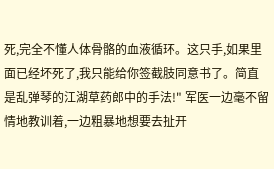死,完全不懂人体骨骼的血液循环。这只手,如果里面已经坏死了,我只能给你签截肢同意书了。简直是乱弹琴的江湖草药郎中的手法!" 军医一边毫不留情地教训着,一边粗暴地想要去扯开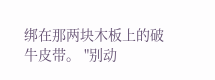绑在那两块木板上的破牛皮带。 "别动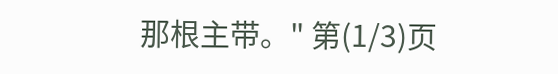那根主带。" 第(1/3)页